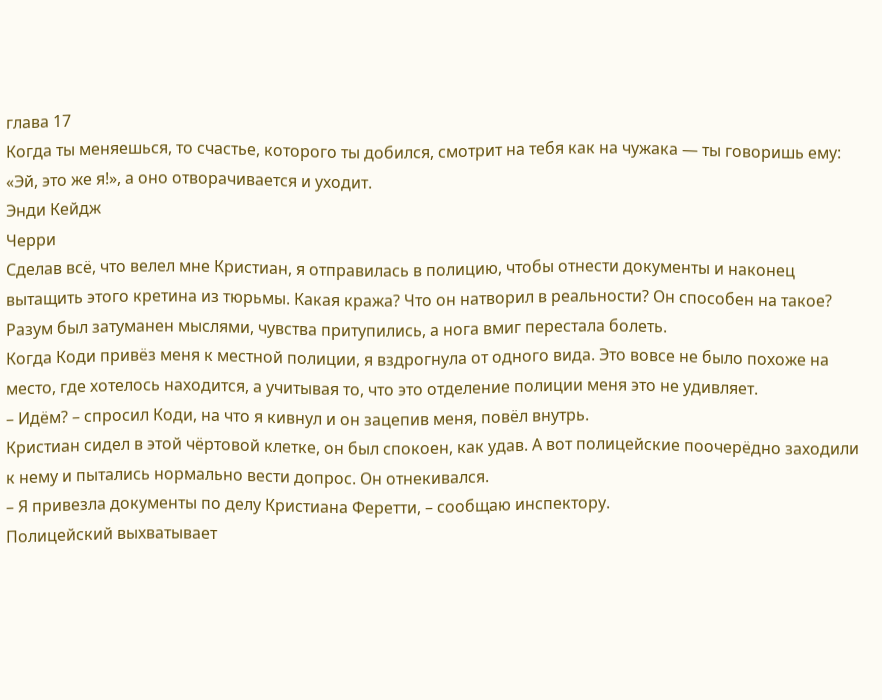глава 17
Когда ты меняешься, то счастье, которого ты добился, смотрит на тебя как на чужака — ты говоришь ему: «Эй, это же я!», а оно отворачивается и уходит.
Энди Кейдж
Черри
Сделав всё, что велел мне Кристиан, я отправилась в полицию, чтобы отнести документы и наконец вытащить этого кретина из тюрьмы. Какая кража? Что он натворил в реальности? Он способен на такое? Разум был затуманен мыслями, чувства притупились, а нога вмиг перестала болеть.
Когда Коди привёз меня к местной полиции, я вздрогнула от одного вида. Это вовсе не было похоже на место, где хотелось находится, а учитывая то, что это отделение полиции меня это не удивляет.
– Идём? – спросил Коди, на что я кивнул и он зацепив меня, повёл внутрь.
Кристиан сидел в этой чёртовой клетке, он был спокоен, как удав. А вот полицейские поочерёдно заходили к нему и пытались нормально вести допрос. Он отнекивался.
– Я привезла документы по делу Кристиана Феретти, – сообщаю инспектору.
Полицейский выхватывает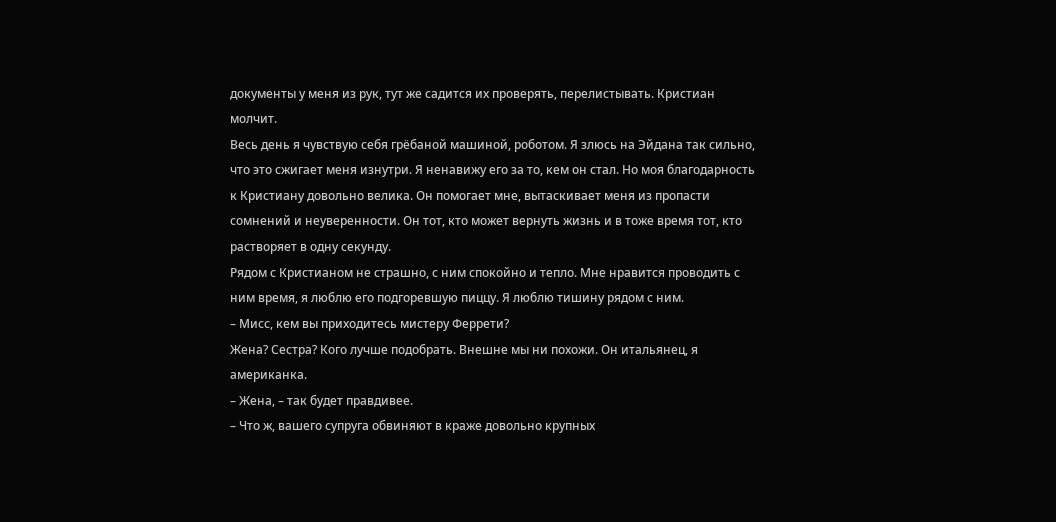документы у меня из рук, тут же садится их проверять, перелистывать. Кристиан молчит.
Весь день я чувствую себя грёбаной машиной, роботом. Я злюсь на Эйдана так сильно, что это сжигает меня изнутри. Я ненавижу его за то, кем он стал. Но моя благодарность к Кристиану довольно велика. Он помогает мне, вытаскивает меня из пропасти сомнений и неуверенности. Он тот, кто может вернуть жизнь и в тоже время тот, кто растворяет в одну секунду.
Рядом с Кристианом не страшно, с ним спокойно и тепло. Мне нравится проводить с ним время, я люблю его подгоревшую пиццу. Я люблю тишину рядом с ним.
– Мисс, кем вы приходитесь мистеру Феррети?
Жена? Сестра? Кого лучше подобрать. Внешне мы ни похожи. Он итальянец, я американка.
– Жена, – так будет правдивее.
– Что ж, вашего супруга обвиняют в краже довольно крупных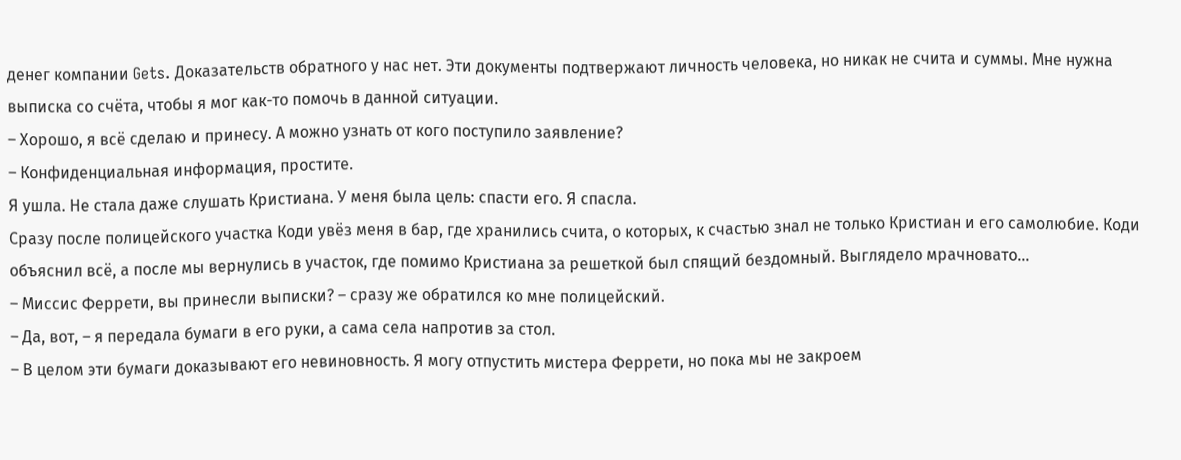денег компании Gets. Доказательств обратного у нас нет. Эти документы подтвержают личность человека, но никак не счита и суммы. Мне нужна выписка со счёта, чтобы я мог как-то помочь в данной ситуации.
– Хорошо, я всё сделаю и принесу. А можно узнать от кого поступило заявление?
– Конфиденциальная информация, простите.
Я ушла. Не стала даже слушать Кристиана. У меня была цель: спасти его. Я спасла.
Сразу после полицейского участка Коди увёз меня в бар, где хранились счита, о которых, к счастью знал не только Кристиан и его самолюбие. Коди объяснил всё, а после мы вернулись в участок, где помимо Кристиана за решеткой был спящий бездомный. Выглядело мрачновато...
– Миссис Феррети, вы принесли выписки? – сразу же обратился ко мне полицейский.
– Да, вот, – я передала бумаги в его руки, а сама села напротив за стол.
– В целом эти бумаги доказывают его невиновность. Я могу отпустить мистера Феррети, но пока мы не закроем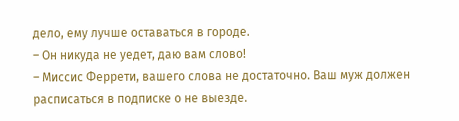дело, ему лучше оставаться в городе.
– Он никуда не уедет, даю вам слово!
– Миссис Феррети, вашего слова не достаточно. Ваш муж должен расписаться в подписке о не выезде.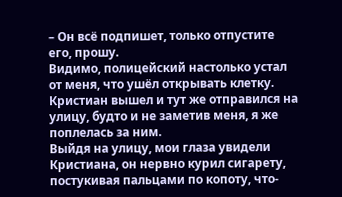– Он всё подпишет, только отпустите его, прошу.
Видимо, полицейский настолько устал от меня, что ушёл открывать клетку. Кристиан вышел и тут же отправился на улицу, будто и не заметив меня, я же поплелась за ним.
Выйдя на улицу, мои глаза увидели Кристиана, он нервно курил сигарету, постукивая пальцами по копоту, что-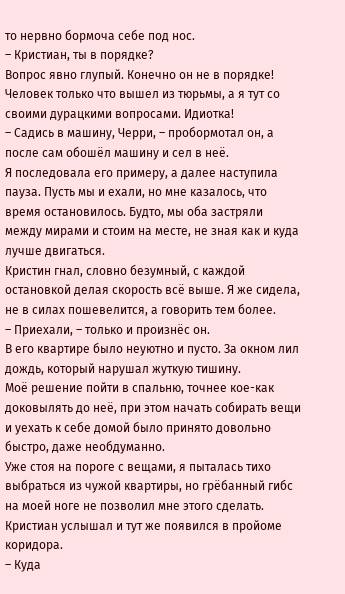то нервно бормоча себе под нос.
– Кристиан, ты в порядке?
Вопрос явно глупый. Конечно он не в порядке! Человек только что вышел из тюрьмы, а я тут со своими дурацкими вопросами. Идиотка!
– Садись в машину, Черри, – пробормотал он, а после сам обошёл машину и сел в неё.
Я последовала его примеру, а далее наступила пауза. Пусть мы и ехали, но мне казалось, что время остановилось. Будто, мы оба застряли между мирами и стоим на месте, не зная как и куда лучше двигаться.
Кристин гнал, словно безумный, с каждой остановкой делая скорость всё выше. Я же сидела, не в силах пошевелится, а говорить тем более.
– Приехали, – только и произнёс он.
В его квартире было неуютно и пусто. За окном лил дождь, который нарушал жуткую тишину.
Моё решение пойти в спальню, точнее кое-как доковылять до неё, при этом начать собирать вещи и уехать к себе домой было принято довольно быстро, даже необдуманно.
Уже стоя на пороге с вещами, я пыталась тихо выбраться из чужой квартиры, но грёбанный гибс на моей ноге не позволил мне этого сделать. Кристиан услышал и тут же появился в пройоме коридора.
– Куда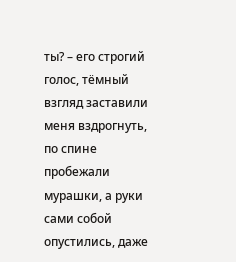ты? – его строгий голос, тёмный взгляд заставили меня вздрогнуть, по спине пробежали мурашки, а руки сами собой опустились, даже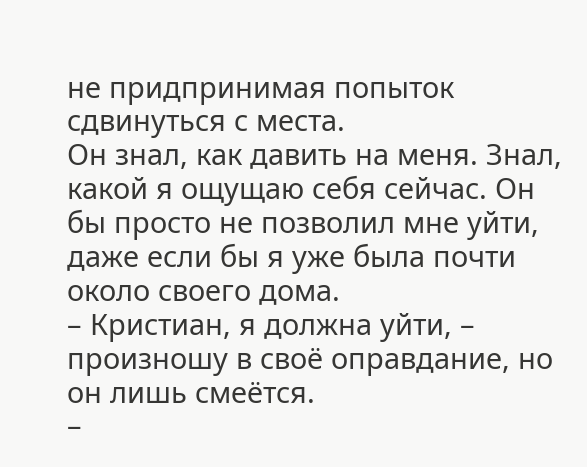не придпринимая попыток сдвинуться с места.
Он знал, как давить на меня. Знал, какой я ощущаю себя сейчас. Он бы просто не позволил мне уйти, даже если бы я уже была почти около своего дома.
– Кристиан, я должна уйти, – произношу в своё оправдание, но он лишь смеётся.
–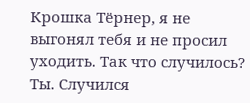Крошка Тёрнер, я не выгонял тебя и не просил уходить. Так что случилось?
Ты. Случился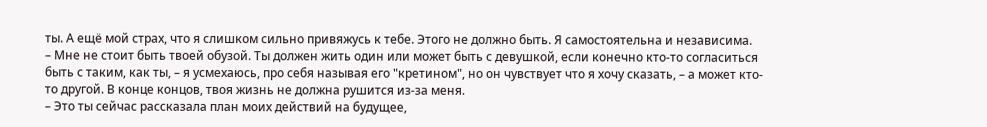ты. А ещё мой страх, что я слишком сильно привяжусь к тебе. Этого не должно быть. Я самостоятельна и независима.
– Мне не стоит быть твоей обузой. Ты должен жить один или может быть с девушкой, если конечно кто-то согласиться быть с таким, как ты, – я усмехаюсь, про себя называя его "кретином", но он чувствует что я хочу сказать, – а может кто-то другой. В конце концов, твоя жизнь не должна рушится из-за меня.
– Это ты сейчас рассказала план моих действий на будущее,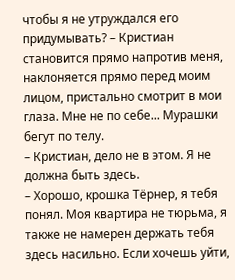чтобы я не утруждался его придумывать? – Кристиан становится прямо напротив меня, наклоняется прямо перед моим лицом, пристально смотрит в мои глаза. Мне не по себе... Мурашки бегут по телу.
– Кристиан, дело не в этом. Я не должна быть здесь.
– Хорошо, крошка Тёрнер, я тебя понял. Моя квартира не тюрьма, я также не намерен держать тебя здесь насильно. Если хочешь уйти,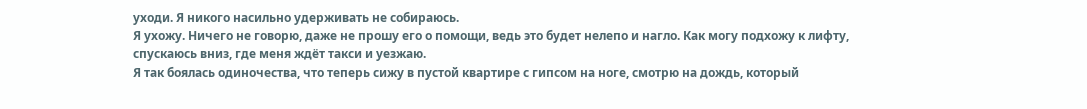уходи. Я никого насильно удерживать не собираюсь.
Я ухожу. Ничего не говорю, даже не прошу его о помощи, ведь это будет нелепо и нагло. Как могу подхожу к лифту, спускаюсь вниз, где меня ждёт такси и уезжаю.
Я так боялась одиночества, что теперь сижу в пустой квартире с гипсом на ноге, смотрю на дождь, который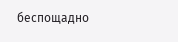беспощадно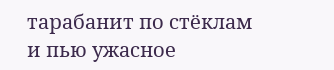тарабанит по стёклам и пью ужасное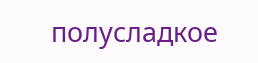полусладкое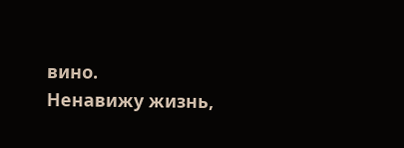вино.
Ненавижу жизнь,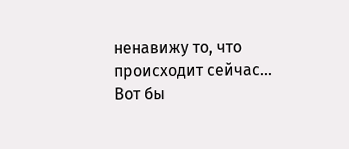ненавижу то, что происходит сейчас...
Вот бы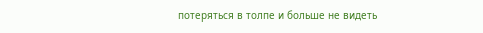потеряться в толпе и больше не видеть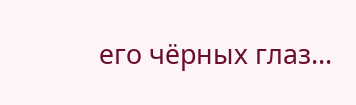его чёрных глаз...